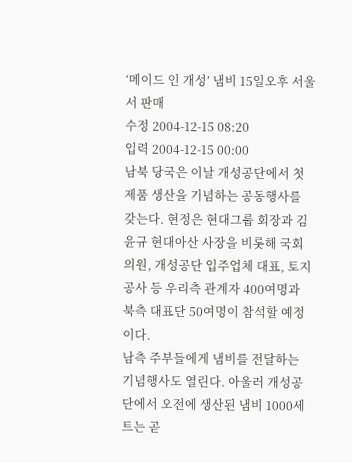‘메이드 인 개성’ 냄비 15일오후 서울서 판매
수정 2004-12-15 08:20
입력 2004-12-15 00:00
남북 당국은 이날 개성공단에서 첫 제품 생산을 기념하는 공동행사를 갖는다. 현정은 현대그룹 회장과 김윤규 현대아산 사장을 비롯해 국회의원, 개성공단 입주업체 대표, 토지공사 등 우리측 관계자 400여명과 북측 대표단 50여명이 참석할 예정이다.
남측 주부들에게 냄비를 전달하는 기념행사도 열린다. 아울러 개성공단에서 오전에 생산된 냄비 1000세트는 곧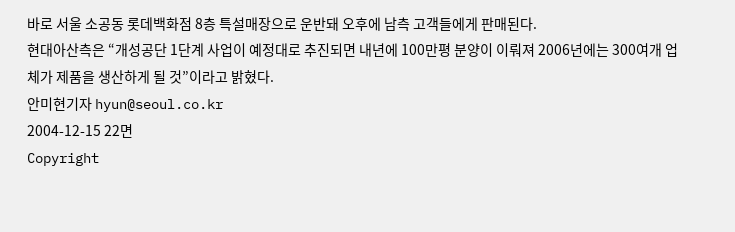바로 서울 소공동 롯데백화점 8층 특설매장으로 운반돼 오후에 남측 고객들에게 판매된다.
현대아산측은 “개성공단 1단계 사업이 예정대로 추진되면 내년에 100만평 분양이 이뤄져 2006년에는 300여개 업체가 제품을 생산하게 될 것”이라고 밝혔다.
안미현기자 hyun@seoul.co.kr
2004-12-15 22면
Copyright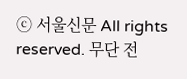ⓒ 서울신문 All rights reserved. 무단 전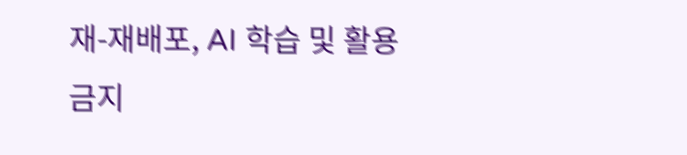재-재배포, AI 학습 및 활용 금지